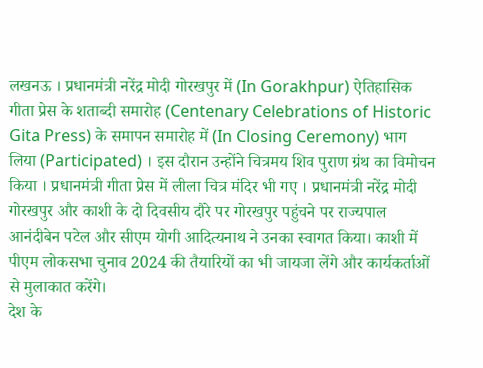लखनऊ । प्रधानमंत्री नरेंद्र मोदी गोरखपुर में (In Gorakhpur) ऐतिहासिक गीता प्रेस के शताब्दी समारोह (Centenary Celebrations of Historic Gita Press) के समापन समारोह में (In Closing Ceremony) भाग लिया (Participated) । इस दौरान उन्होंने चित्रमय शिव पुराण ग्रंथ का विमोचन किया । प्रधानमंत्री गीता प्रेस में लीला चित्र मंदिर भी गए । प्रधानमंत्री नरेंद्र मोदी गोरखपुर और काशी के दो दिवसीय दौरे पर गोरखपुर पहुंचने पर राज्यपाल आनंदीबेन पटेल और सीएम योगी आदित्यनाथ ने उनका स्वागत किया। काशी में पीएम लोकसभा चुनाव 2024 की तैयारियों का भी जायजा लेंगे और कार्यकर्ताओं से मुलाकात करेंगे।
देश के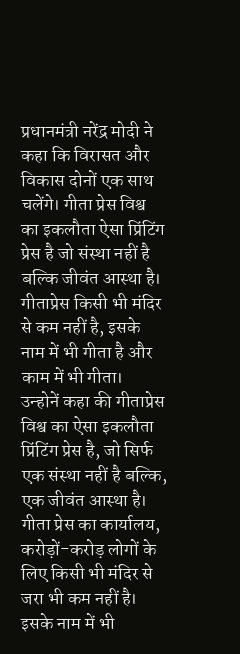प्रधानमंत्री नरेंद्र मोदी ने कहा कि विरासत और विकास दोनों एक साथ चलेंगे। गीता प्रेस विश्व का इकलौता ऐसा प्रिंटिंग प्रेस है जो संस्था नहीं है बल्कि जीवंत आस्था है। गीताप्रेस किसी भी मंदिर से कम नहीं है, इसके नाम में भी गीता है और काम में भी गीता।
उन्होनें कहा की गीताप्रेस विश्व का ऐसा इकलौता प्रिंटिंग प्रेस है, जो सिर्फ एक संस्था नहीं है बल्कि, एक जीवंत आस्था है। गीता प्रेस का कार्यालय, करोड़ों-करोड़ लोगों के लिए किसी भी मंदिर से जरा भी कम नहीं है। इसके नाम में भी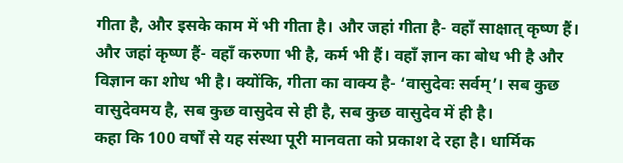गीता है, और इसके काम में भी गीता है। और जहां गीता है- वहाँ साक्षात् कृष्ण हैं। और जहां कृष्ण हैं- वहाँ करुणा भी है, कर्म भी हैं। वहाँ ज्ञान का बोध भी है और विज्ञान का शोध भी है। क्योंकि, गीता का वाक्य है- ‘वासुदेवः सर्वम्’। सब कुछ वासुदेवमय है, सब कुछ वासुदेव से ही है, सब कुछ वासुदेव में ही है।
कहा कि 100 वर्षों से यह संस्था पूरी मानवता को प्रकाश दे रहा है। धार्मिक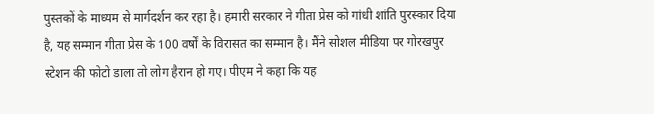पुस्तकों के माध्यम से मार्गदर्शन कर रहा है। हमारी सरकार ने गीता प्रेस को गांधी शांति पुरस्कार दिया है, यह सम्मान गीता प्रेस के 100 वर्षों के विरासत का सम्मान है। मैंने सोशल मीडिया पर गोरखपुर स्टेशन की फोटो डाला तो लोग हैरान हो गए। पीएम ने कहा कि यह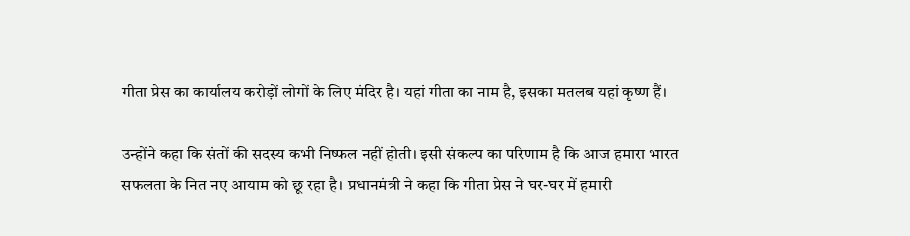गीता प्रेस का कार्यालय करोड़ों लोगों के लिए मंदिर है। यहां गीता का नाम है, इसका मतलब यहां कृष्ण हैं।

उन्होंने कहा कि संतों की सदस्य कभी निष्फल नहीं होती। इसी संकल्प का परिणाम है कि आज हमारा भारत सफलता के नित नए आयाम को छू रहा है। प्रधानमंत्री ने कहा कि गीता प्रेस ने घर-घर में हमारी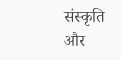संस्कृति और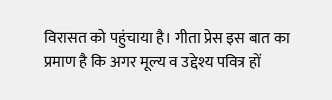विरासत को पहुंचाया है। गीता प्रेस इस बात का प्रमाण है कि अगर मूल्य व उद्देश्य पवित्र हों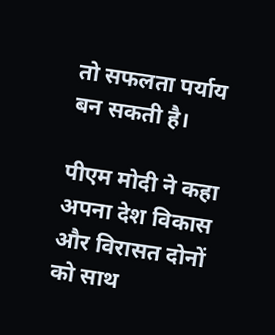तो सफलता पर्याय बन सकती है।

पीएम मोदी ने कहा अपना देश विकास और विरासत दोनों को साथ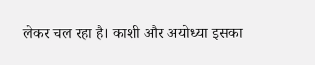लेकर चल रहा है। काशी और अयोध्या इसका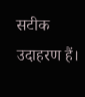सटीक उदाहरण हैं।